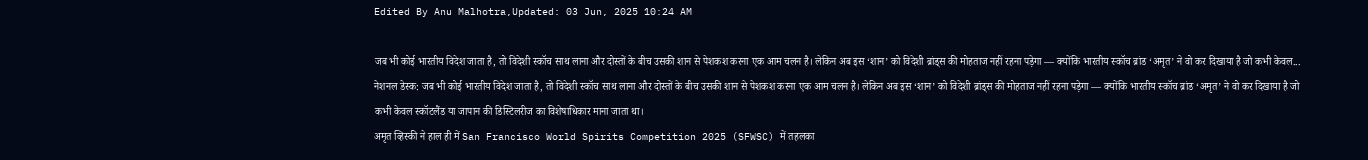Edited By Anu Malhotra,Updated: 03 Jun, 2025 10:24 AM

जब भी कोई भारतीय विदेश जाता है, तो विदेशी स्कॉच साथ लाना और दोस्तों के बीच उसकी शान से पेशकश करना एक आम चलन है। लेकिन अब इस ‘शान’ को विदेशी ब्रांड्स की मोहताज नहीं रहना पड़ेगा — क्योंकि भारतीय स्कॉच ब्रांड ‘अमृत’ ने वो कर दिखाया है जो कभी केवल...
नेशनल डेस्क: जब भी कोई भारतीय विदेश जाता है, तो विदेशी स्कॉच साथ लाना और दोस्तों के बीच उसकी शान से पेशकश करना एक आम चलन है। लेकिन अब इस ‘शान’ को विदेशी ब्रांड्स की मोहताज नहीं रहना पड़ेगा — क्योंकि भारतीय स्कॉच ब्रांड ‘अमृत’ ने वो कर दिखाया है जो कभी केवल स्कॉटलैंड या जापान की डिस्टिलरीज का विशेषाधिकार माना जाता था।
अमृत व्हिस्की ने हाल ही में San Francisco World Spirits Competition 2025 (SFWSC) में तहलका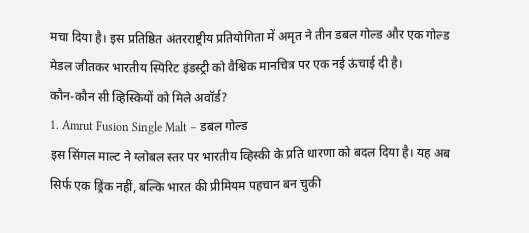मचा दिया है। इस प्रतिष्ठित अंतरराष्ट्रीय प्रतियोगिता में अमृत ने तीन डबल गोल्ड और एक गोल्ड मेडल जीतकर भारतीय स्पिरिट इंडस्ट्री को वैश्विक मानचित्र पर एक नई ऊंचाई दी है।
कौन-कौन सी व्हिस्कियों को मिले अवॉर्ड?
1. Amrut Fusion Single Malt – डबल गोल्ड
इस सिंगल माल्ट ने ग्लोबल स्तर पर भारतीय व्हिस्की के प्रति धारणा को बदल दिया है। यह अब सिर्फ एक ड्रिंक नहीं, बल्कि भारत की प्रीमियम पहचान बन चुकी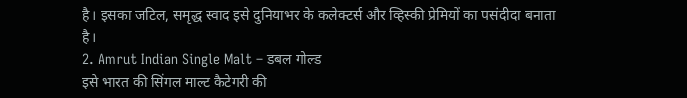है। इसका जटिल, समृद्ध स्वाद इसे दुनियाभर के कलेक्टर्स और व्हिस्की प्रेमियों का पसंदीदा बनाता है।
2. Amrut Indian Single Malt – डबल गोल्ड
इसे भारत की सिंगल माल्ट कैटेगरी की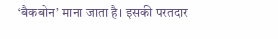‘बैकबोन’ माना जाता है। इसकी परतदार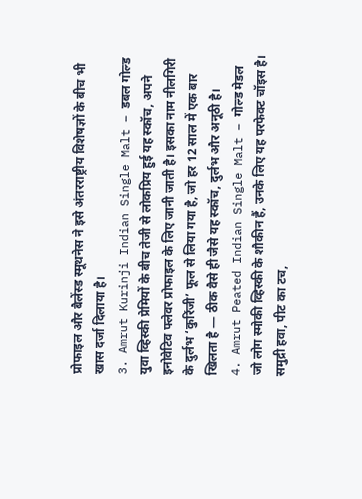प्रोफाइल और बैलेंस्ड स्मूथनेस ने इसे अंतरराष्ट्रीय विशेषज्ञों के बीच भी खास दर्जा दिलाया है।
3. Amrut Kurinji Indian Single Malt – डबल गोल्ड
युवा व्हिस्की प्रेमियों के बीच तेजी से लोकप्रिय हुई यह स्कॉच, अपने इनोवेटिव फ्लेवर प्रोफाइल के लिए जानी जाती है। इसका नाम नीलगिरी के दुर्लभ ‘कुरिंजी’ फूल से लिया गया है, जो हर 12 साल में एक बार खिलता है — ठीक वैसे ही जैसे यह स्कॉच, दुर्लभ और अनूठी है।
4. Amrut Peated Indian Single Malt – गोल्ड मेडल
जो लोग स्मोकी व्हिस्की के शौकीन हैं, उनके लिए यह परफेक्ट चॉइस है। समुद्री हवा, पीट का टच,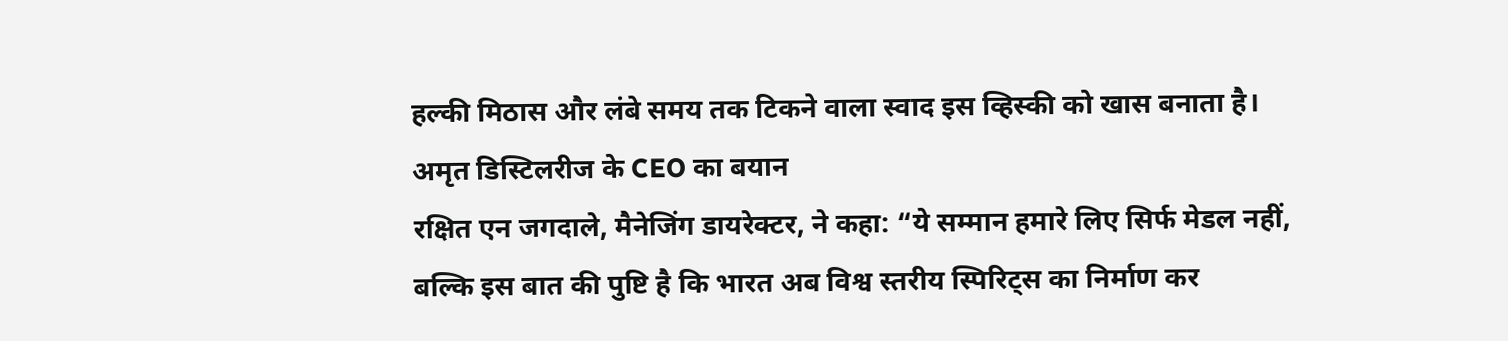हल्की मिठास और लंबे समय तक टिकने वाला स्वाद इस व्हिस्की को खास बनाता है।
अमृत डिस्टिलरीज के CEO का बयान
रक्षित एन जगदाले, मैनेजिंग डायरेक्टर, ने कहा: “ये सम्मान हमारे लिए सिर्फ मेडल नहीं, बल्कि इस बात की पुष्टि है कि भारत अब विश्व स्तरीय स्पिरिट्स का निर्माण कर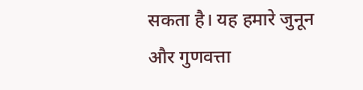सकता है। यह हमारे जुनून और गुणवत्ता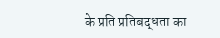के प्रति प्रतिबद्धता का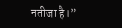नतीजा है।”